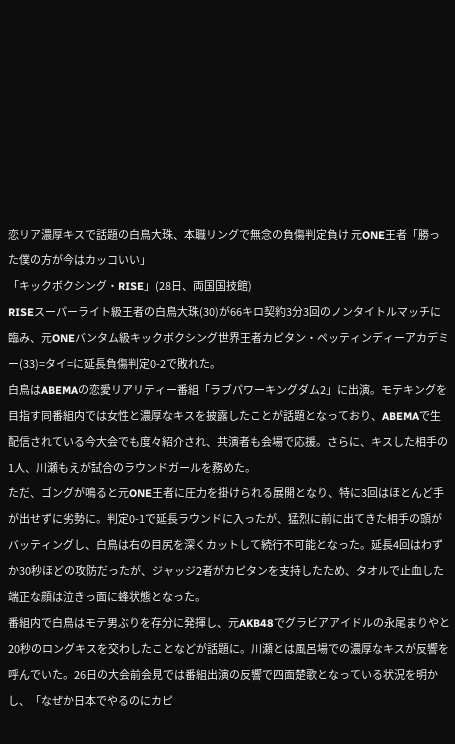恋リア濃厚キスで話題の白鳥大珠、本職リングで無念の負傷判定負け 元ONE王者「勝った僕の方が今はカッコいい」
「キックボクシング・RISE」(28日、両国国技館)
RISEスーパーライト級王者の白鳥大珠(30)が66キロ契約3分3回のノンタイトルマッチに臨み、元ONEバンタム級キックボクシング世界王者カピタン・ペッティンディーアカデミー(33)=タイ=に延長負傷判定0-2で敗れた。
白鳥はABEMAの恋愛リアリティー番組「ラブパワーキングダム2」に出演。モテキングを目指す同番組内では女性と濃厚なキスを披露したことが話題となっており、ABEMAで生配信されている今大会でも度々紹介され、共演者も会場で応援。さらに、キスした相手の1人、川瀬もえが試合のラウンドガールを務めた。
ただ、ゴングが鳴ると元ONE王者に圧力を掛けられる展開となり、特に3回はほとんど手が出せずに劣勢に。判定0-1で延長ラウンドに入ったが、猛烈に前に出てきた相手の頭がバッティングし、白鳥は右の目尻を深くカットして続行不可能となった。延長4回はわずか30秒ほどの攻防だったが、ジャッジ2者がカピタンを支持したため、タオルで止血した端正な顔は泣きっ面に蜂状態となった。
番組内で白鳥はモテ男ぶりを存分に発揮し、元AKB48でグラビアアイドルの永尾まりやと20秒のロングキスを交わしたことなどが話題に。川瀬とは風呂場での濃厚なキスが反響を呼んでいた。26日の大会前会見では番組出演の反響で四面楚歌となっている状況を明かし、「なぜか日本でやるのにカピ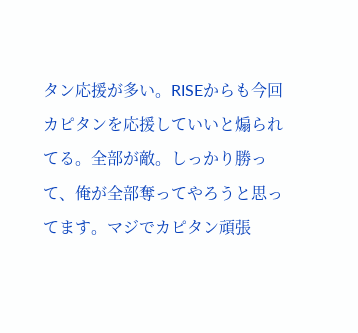タン応援が多い。RISEからも今回カピタンを応援していいと煽られてる。全部が敵。しっかり勝って、俺が全部奪ってやろうと思ってます。マジでカピタン頑張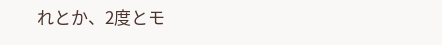れとか、2度とモ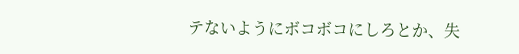テないようにボコボコにしろとか、失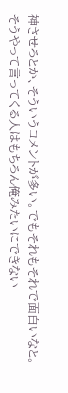神させろとか、そういうコメントが多い。でもそれもそれで面白いなと。そうやって言ってくる人はもちろん俺みたいにできない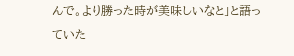んで。より勝った時が美味しいなと」と語っていた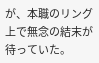が、本職のリング上で無念の結末が待っていた。